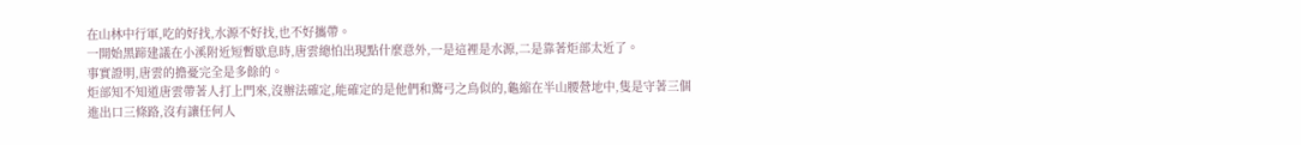在山林中行軍,吃的好找,水源不好找,也不好攜帶。
一開始黑蹄建議在小溪附近短暫歇息時,唐雲總怕出現點什麼意外,一是這裡是水源,二是靠著炬部太近了。
事實證明,唐雲的擔憂完全是多餘的。
炬部知不知道唐雲帶著人打上門來,沒辦法確定,能確定的是他們和驚弓之鳥似的,龜縮在半山腰營地中,隻是守著三個進出口三條路,沒有讓任何人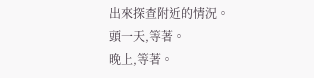出來探查附近的情況。
頭一天,等著。
晚上,等著。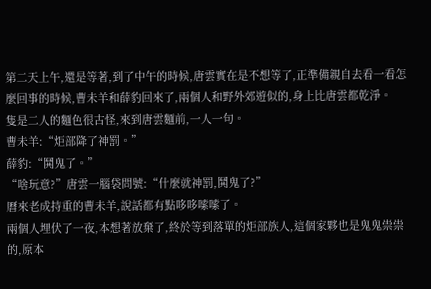第二天上午,還是等著,到了中午的時候,唐雲實在是不想等了,正準備親自去看一看怎麼回事的時候,曹未羊和薛豹回來了,兩個人和野外郊遊似的,身上比唐雲都乾淨。
隻是二人的麵色很古怪,來到唐雲麵前,一人一句。
曹未羊:“炬部降了神罰。”
薛豹:“鬨鬼了。”
“啥玩意?”唐雲一腦袋問號:“什麼就神罰,鬨鬼了?”
曆來老成持重的曹未羊,說話都有點哆哆嗦嗦了。
兩個人埋伏了一夜,本想著放棄了,終於等到落單的炬部族人,這個家夥也是鬼鬼祟祟的,原本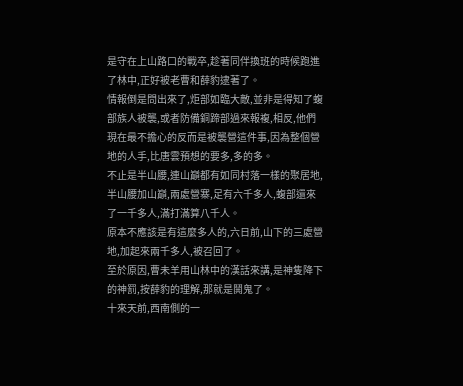是守在上山路口的戰卒,趁著同伴換班的時候跑進了林中,正好被老曹和薛豹逮著了。
情報倒是問出來了,炬部如臨大敵,並非是得知了蝮部族人被襲,或者防備銅蹄部過來報複,相反,他們現在最不擔心的反而是被襲營這件事,因為整個營地的人手,比唐雲預想的要多,多的多。
不止是半山腰,連山巔都有如同村落一樣的聚居地,半山腰加山巔,兩處營寨,足有六千多人,蝮部還來了一千多人,滿打滿算八千人。
原本不應該是有這麼多人的,六日前,山下的三處營地,加起來兩千多人,被召回了。
至於原因,曹未羊用山林中的漢話來講,是神隻降下的神罰,按薛豹的理解,那就是鬨鬼了。
十來天前,西南側的一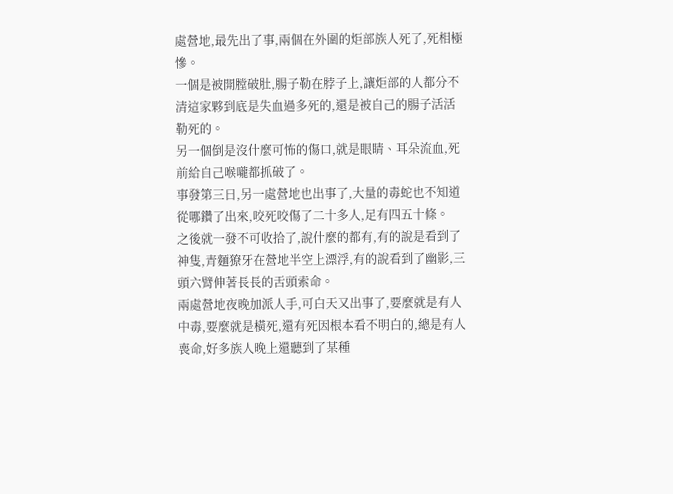處營地,最先出了事,兩個在外圍的炬部族人死了,死相極慘。
一個是被開膛破肚,腸子勒在脖子上,讓炬部的人都分不清這家夥到底是失血過多死的,還是被自己的腸子活活勒死的。
另一個倒是沒什麼可怖的傷口,就是眼睛、耳朵流血,死前給自己喉嚨都抓破了。
事發第三日,另一處營地也出事了,大量的毒蛇也不知道從哪鑽了出來,咬死咬傷了二十多人,足有四五十條。
之後就一發不可收拾了,說什麼的都有,有的說是看到了神隻,青麵獠牙在營地半空上漂浮,有的說看到了幽影,三頭六臂伸著長長的舌頭索命。
兩處營地夜晚加派人手,可白天又出事了,要麼就是有人中毒,要麼就是橫死,還有死因根本看不明白的,總是有人喪命,好多族人晚上還聽到了某種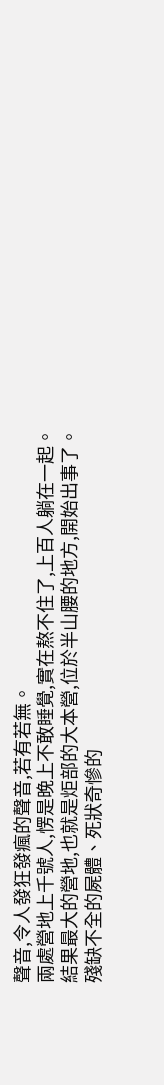聲音,令人發狂發瘋的聲音,若有若無。
兩處營地上千號人,愣是晚上不敢睡覺,實在熬不住了,上百人躺在一起。
結果最大的營地,也就是炬部的大本營,位於半山腰的地方,開始出事了。
殘缺不全的屍體、死狀奇慘的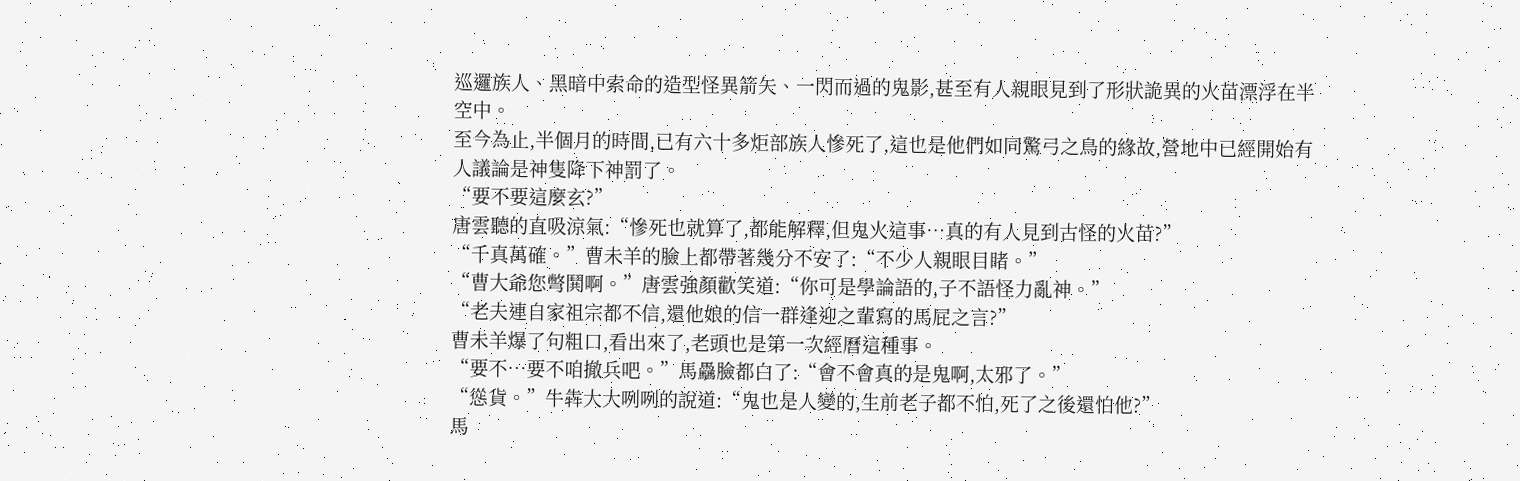巡邏族人、黑暗中索命的造型怪異箭矢、一閃而過的鬼影,甚至有人親眼見到了形狀詭異的火苗漂浮在半空中。
至今為止,半個月的時間,已有六十多炬部族人慘死了,這也是他們如同驚弓之鳥的緣故,營地中已經開始有人議論是神隻降下神罰了。
“要不要這麼玄?”
唐雲聽的直吸涼氣:“慘死也就算了,都能解釋,但鬼火這事…真的有人見到古怪的火苗?”
“千真萬確。”曹未羊的臉上都帶著幾分不安了:“不少人親眼目睹。”
“曹大爺您彆鬨啊。”唐雲強顏歡笑道:“你可是學論語的,子不語怪力亂神。”
“老夫連自家祖宗都不信,還他娘的信一群逢迎之輩寫的馬屁之言?”
曹未羊爆了句粗口,看出來了,老頭也是第一次經曆這種事。
“要不…要不咱撤兵吧。”馬驫臉都白了:“會不會真的是鬼啊,太邪了。”
“慫貨。”牛犇大大咧咧的說道:“鬼也是人變的,生前老子都不怕,死了之後還怕他?”
馬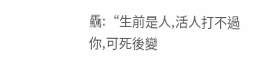驫:“生前是人,活人打不過你,可死後變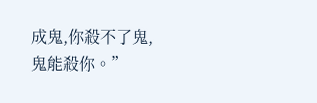成鬼,你殺不了鬼,鬼能殺你。”